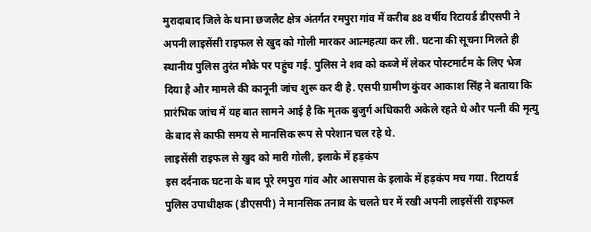मुरादाबाद जिले के थाना छजलैट क्षेत्र अंतर्गत रमपुरा गांव में करीब 88 वर्षीय रिटायर्ड डीएसपी ने अपनी लाइसेंसी राइफल से खुद को गोली मारकर आत्महत्या कर ली. घटना की सूचना मिलते ही स्थानीय पुलिस तुरंत मौके पर पहुंच गई. पुलिस ने शव को कब्जे में लेकर पोस्टमार्टम के लिए भेज दिया है और मामले की कानूनी जांच शुरू कर दी है. एसपी ग्रामीण कुंवर आकाश सिंह ने बताया कि प्रारंभिक जांच में यह बात सामने आई है कि मृतक बुजुर्ग अधिकारी अकेले रहते थे और पत्नी की मृत्यु के बाद से काफी समय से मानसिक रूप से परेशान चल रहे थे.
लाइसेंसी राइफल से खुद को मारी गोली, इलाके में हड़कंप
इस दर्दनाक घटना के बाद पूरे रमपुरा गांव और आसपास के इलाके में हड़कंप मच गया. रिटायर्ड पुलिस उपाधीक्षक (डीएसपी) ने मानसिक तनाव के चलते घर में रखी अपनी लाइसेंसी राइफल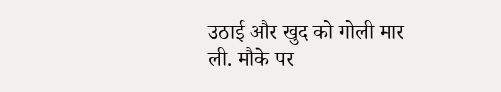उठाई और खुद को गोली मार ली. मौके पर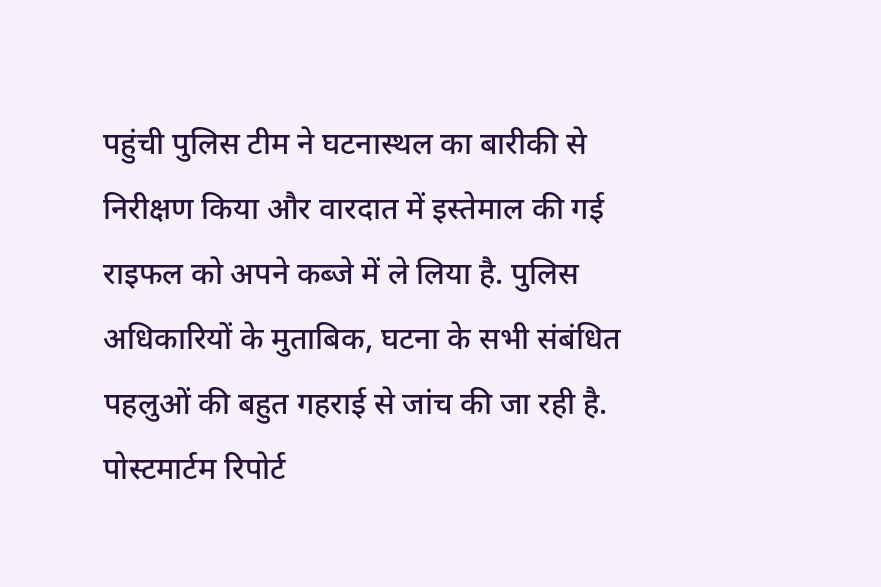पहुंची पुलिस टीम ने घटनास्थल का बारीकी से निरीक्षण किया और वारदात में इस्तेमाल की गई राइफल को अपने कब्जे में ले लिया है. पुलिस अधिकारियों के मुताबिक, घटना के सभी संबंधित पहलुओं की बहुत गहराई से जांच की जा रही है.
पोस्टमार्टम रिपोर्ट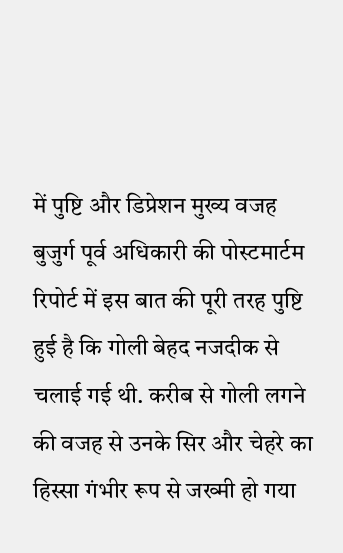में पुष्टि और डिप्रेशन मुख्य वजह
बुजुर्ग पूर्व अधिकारी की पोस्टमार्टम रिपोर्ट में इस बात की पूरी तरह पुष्टि हुई है कि गोली बेहद नजदीक से चलाई गई थी. करीब से गोली लगने की वजह से उनके सिर और चेहरे का हिस्सा गंभीर रूप से जख्मी हो गया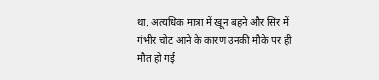था. अत्यधिक मात्रा में खून बहने और सिर में गंभीर चोट आने के कारण उनकी मौके पर ही मौत हो गई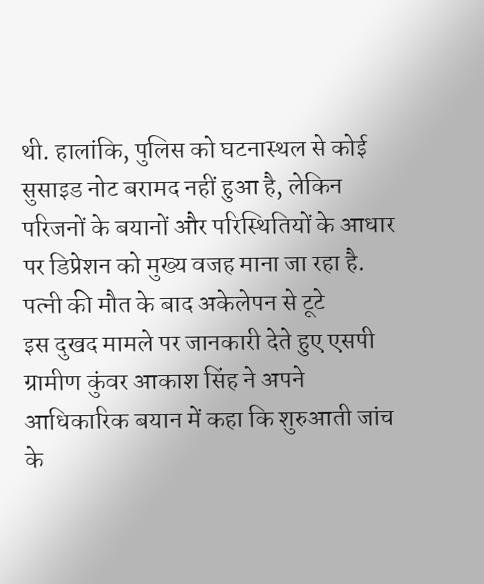थी. हालांकि, पुलिस को घटनास्थल से कोई सुसाइड नोट बरामद नहीं हुआ है, लेकिन परिजनों के बयानों और परिस्थितियों के आधार पर डिप्रेशन को मुख्य वजह माना जा रहा है.
पत्नी की मौत के बाद अकेलेपन से टूटे
इस दुखद मामले पर जानकारी देते हुए एसपी ग्रामीण कुंवर आकाश सिंह ने अपने आधिकारिक बयान में कहा कि शुरुआती जांच के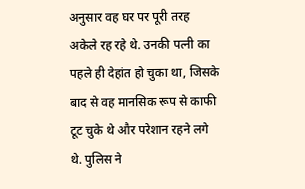अनुसार वह घर पर पूरी तरह अकेले रह रहे थे. उनकी पत्नी का पहले ही देहांत हो चुका था, जिसके बाद से वह मानसिक रूप से काफी टूट चुके थे और परेशान रहने लगे थे. पुलिस ने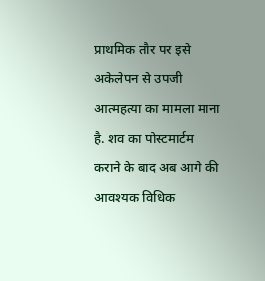प्राथमिक तौर पर इसे अकेलेपन से उपजी आत्महत्या का मामला माना है. शव का पोस्टमार्टम कराने के बाद अब आगे की आवश्यक विधिक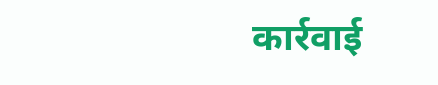कार्रवाई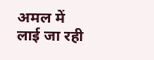अमल में लाई जा रही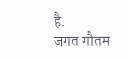है.
जगत गौतम